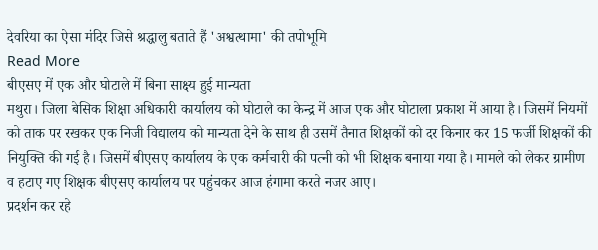देवरिया का ऐसा मंदिर जिसे श्रद्धालु बताते हैं 'अश्वत्थामा' की तपोभूमि
Read More
बीएसए में एक और घोटाले में बिना साक्ष्य हुई मान्यता
मथुरा। जिला बेसिक शिक्षा अधिकारी कार्यालय को घोटाले का केन्द्र में आज एक और घोटाला प्रकाश में आया है। जिसमें नियमों को ताक पर रखकर एक निजी विद्यालय को मान्यता देने के साथ ही उसमें तैनात शिक्षकों को दर किनार कर 15 फर्जी शिक्षकों की नियुक्ति की गई है। जिसमें बीएसए कार्यालय के एक कर्मचारी की पत्नी को भी शिक्षक बनाया गया है। मामले को लेकर ग्रामीण व हटाए गए शिक्षक बीएसए कार्यालय पर पहुंचकर आज हंगामा करते नजर आए।
प्रदर्शन कर रहे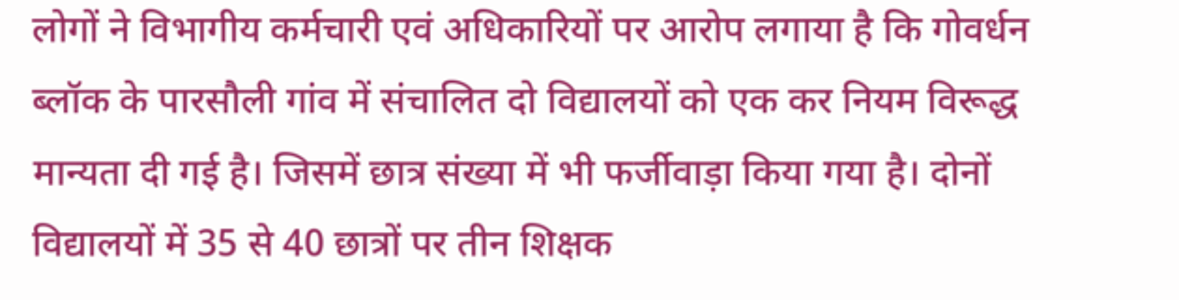लोगों ने विभागीय कर्मचारी एवं अधिकारियों पर आरोप लगाया है कि गोवर्धन ब्लॉक के पारसौली गांव में संचालित दो विद्यालयों को एक कर नियम विरूद्ध मान्यता दी गई है। जिसमें छात्र संख्या में भी फर्जीवाड़ा किया गया है। दोनों विद्यालयों में 35 से 40 छात्रों पर तीन शिक्षक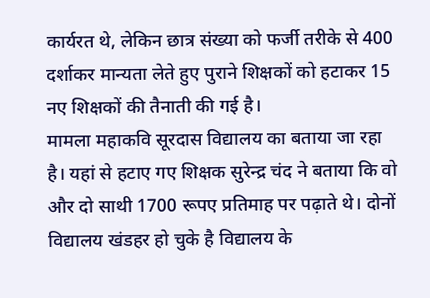कार्यरत थे, लेकिन छात्र संख्या को फर्जी तरीके से 400 दर्शाकर मान्यता लेते हुए पुराने शिक्षकों को हटाकर 15 नए शिक्षकों की तैनाती की गई है।
मामला महाकवि सूरदास विद्यालय का बताया जा रहा है। यहां से हटाए गए शिक्षक सुरेन्द्र चंद ने बताया कि वो और दो साथी 1700 रूपए प्रतिमाह पर पढ़ाते थे। दोनों विद्यालय खंडहर हो चुके है विद्यालय के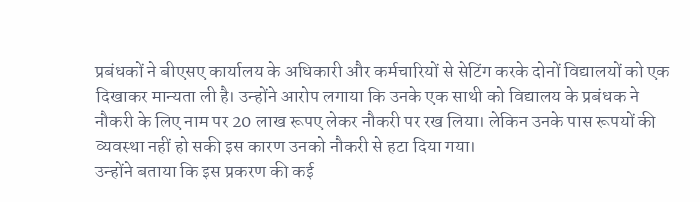प्रबंधकों ने बीएसए कार्यालय के अधिकारी और कर्मचारियों से सेटिंग करके दोनों विद्यालयों को एक दिखाकर मान्यता ली है। उन्होंने आरोप लगाया कि उनके एक साथी को विद्यालय के प्रबंधक ने नौकरी के लिए नाम पर 20 लाख रूपए लेकर नौकरी पर रख लिया। लेकिन उनके पास रूपयों की व्यवस्था नहीं हो सकी इस कारण उनको नौकरी से हटा दिया गया।
उन्होंने बताया कि इस प्रकरण की कई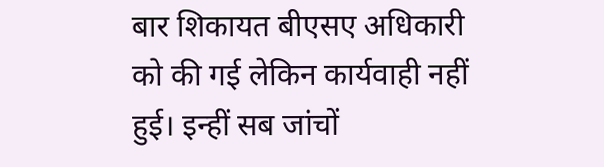बार शिकायत बीएसए अधिकारी को की गई लेकिन कार्यवाही नहीं हुई। इन्हीं सब जांचों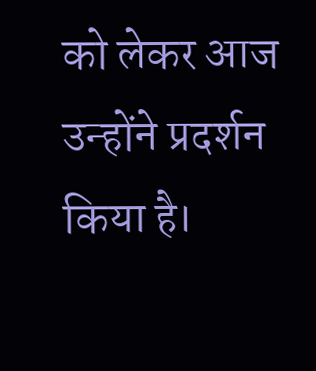को लेकर आज उन्होंने प्रदर्शन किया है।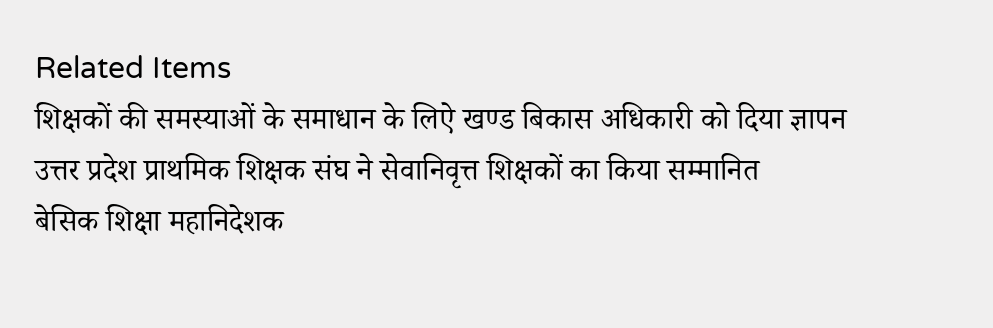Related Items
शिक्षकों की समस्याओं के समाधान के लिऐ खण्ड बिकास अधिकारी को दिया ज्ञापन
उत्तर प्रदेश प्राथमिक शिक्षक संघ ने सेवानिवृत्त शिक्षकों का किया सम्मानित
बेसिक शिक्षा महानिदेशक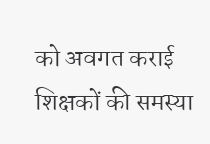को अवगत कराई शिक्षकों की समस्या